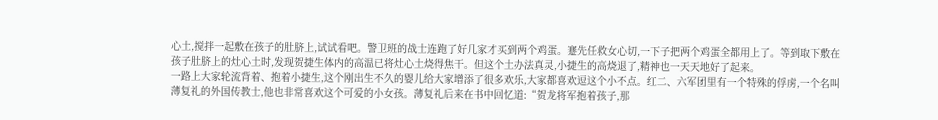心土,搅拌一起敷在孩子的肚脐上,试试看吧。警卫班的战士连跑了好几家才买到两个鸡蛋。蹇先任救女心切,一下子把两个鸡蛋全都用上了。等到取下敷在孩子肚脐上的灶心土时,发现贺捷生体内的高温已将灶心土烧得焦干。但这个土办法真灵,小捷生的高烧退了,精神也一天天地好了起来。
一路上大家轮流背着、抱着小捷生,这个刚出生不久的婴儿给大家增添了很多欢乐,大家都喜欢逗这个小不点。红二、六军团里有一个特殊的俘虏,一个名叫薄复礼的外国传教士,他也非常喜欢这个可爱的小女孩。薄复礼后来在书中回忆道:“贺龙将军抱着孩子,那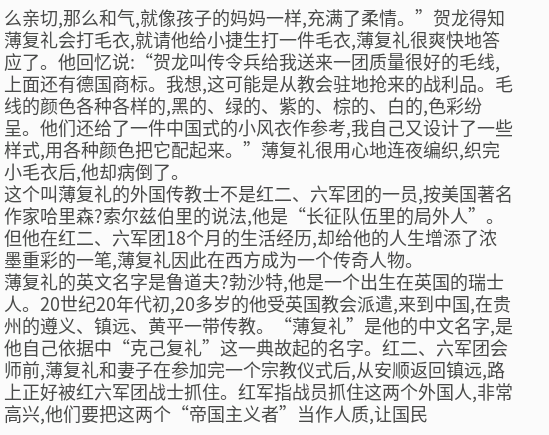么亲切,那么和气,就像孩子的妈妈一样,充满了柔情。”贺龙得知薄复礼会打毛衣,就请他给小捷生打一件毛衣,薄复礼很爽快地答应了。他回忆说:“贺龙叫传令兵给我送来一团质量很好的毛线,上面还有德国商标。我想,这可能是从教会驻地抢来的战利品。毛线的颜色各种各样的,黑的、绿的、紫的、棕的、白的,色彩纷呈。他们还给了一件中国式的小风衣作参考,我自己又设计了一些样式,用各种颜色把它配起来。”薄复礼很用心地连夜编织,织完小毛衣后,他却病倒了。
这个叫薄复礼的外国传教士不是红二、六军团的一员,按美国著名作家哈里森?索尔兹伯里的说法,他是“长征队伍里的局外人”。但他在红二、六军团18个月的生活经历,却给他的人生增添了浓墨重彩的一笔,薄复礼因此在西方成为一个传奇人物。
薄复礼的英文名字是鲁道夫?勃沙特,他是一个出生在英国的瑞士人。20世纪20年代初,20多岁的他受英国教会派遣,来到中国,在贵州的遵义、镇远、黄平一带传教。“薄复礼”是他的中文名字,是他自己依据中“克己复礼”这一典故起的名字。红二、六军团会师前,薄复礼和妻子在参加完一个宗教仪式后,从安顺返回镇远,路上正好被红六军团战士抓住。红军指战员抓住这两个外国人,非常高兴,他们要把这两个“帝国主义者”当作人质,让国民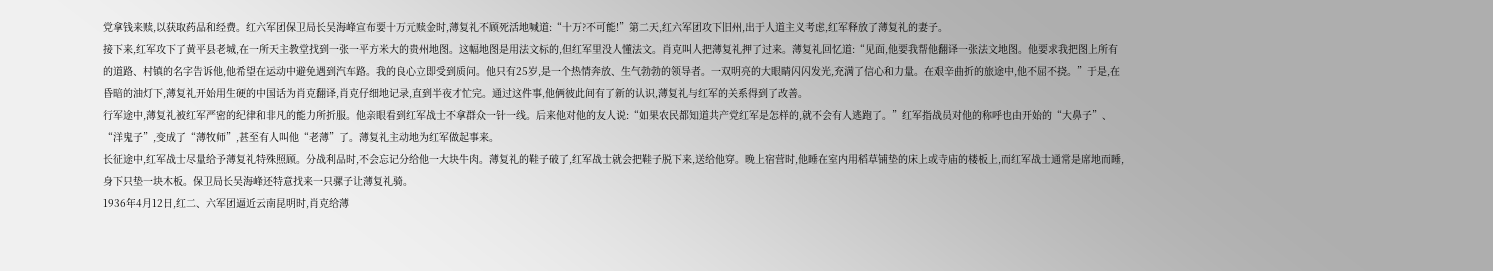党拿钱来赎,以获取药品和经费。红六军团保卫局长吴海峰宣布要十万元赎金时,薄复礼不顾死活地喊道:“十万?不可能!”第二天,红六军团攻下旧州,出于人道主义考虑,红军释放了薄复礼的妻子。
接下来,红军攻下了黄平县老城,在一所天主教堂找到一张一平方米大的贵州地图。这幅地图是用法文标的,但红军里没人懂法文。肖克叫人把薄复礼押了过来。薄复礼回忆道:“见面,他要我帮他翻译一张法文地图。他要求我把图上所有的道路、村镇的名字告诉他,他希望在运动中避免遇到汽车路。我的良心立即受到质问。他只有25岁,是一个热情奔放、生气勃勃的领导者。一双明亮的大眼睛闪闪发光,充满了信心和力量。在艰辛曲折的旅途中,他不屈不挠。”于是,在昏暗的油灯下,薄复礼开始用生硬的中国话为肖克翻译,肖克仔细地记录,直到半夜才忙完。通过这件事,他俩彼此间有了新的认识,薄复礼与红军的关系得到了改善。
行军途中,薄复礼被红军严密的纪律和非凡的能力所折服。他亲眼看到红军战士不拿群众一针一线。后来他对他的友人说:“如果农民都知道共产党红军是怎样的,就不会有人逃跑了。”红军指战员对他的称呼也由开始的“大鼻子”、“洋鬼子”,变成了“薄牧师”,甚至有人叫他“老薄”了。薄复礼主动地为红军做起事来。
长征途中,红军战士尽量给予薄复礼特殊照顾。分战利品时,不会忘记分给他一大块牛肉。薄复礼的鞋子破了,红军战士就会把鞋子脱下来,送给他穿。晚上宿营时,他睡在室内用稻草铺垫的床上或寺庙的楼板上,而红军战士通常是席地而睡,身下只垫一块木板。保卫局长吴海峰还特意找来一只骡子让薄复礼骑。
1936年4月12日,红二、六军团逼近云南昆明时,肖克给薄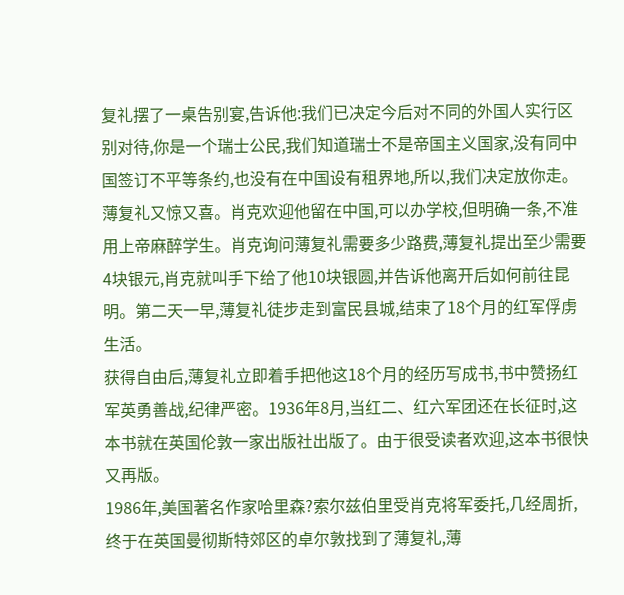复礼摆了一桌告别宴,告诉他:我们已决定今后对不同的外国人实行区别对待,你是一个瑞士公民,我们知道瑞士不是帝国主义国家,没有同中国签订不平等条约,也没有在中国设有租界地,所以,我们决定放你走。薄复礼又惊又喜。肖克欢迎他留在中国,可以办学校,但明确一条,不准用上帝麻醉学生。肖克询问薄复礼需要多少路费,薄复礼提出至少需要4块银元,肖克就叫手下给了他10块银圆,并告诉他离开后如何前往昆明。第二天一早,薄复礼徒步走到富民县城,结束了18个月的红军俘虏生活。
获得自由后,薄复礼立即着手把他这18个月的经历写成书,书中赞扬红军英勇善战,纪律严密。1936年8月,当红二、红六军团还在长征时,这本书就在英国伦敦一家出版社出版了。由于很受读者欢迎,这本书很快又再版。
1986年,美国著名作家哈里森?索尔兹伯里受肖克将军委托,几经周折,终于在英国曼彻斯特郊区的卓尔敦找到了薄复礼,薄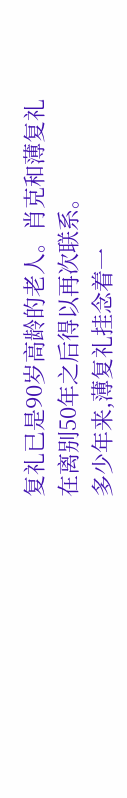复礼已是90岁高龄的老人。肖克和薄复礼在离别50年之后得以再次联系。
多少年来,薄复礼挂念着一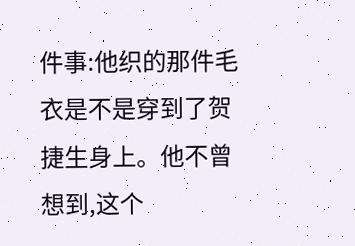件事:他织的那件毛衣是不是穿到了贺捷生身上。他不曾想到,这个